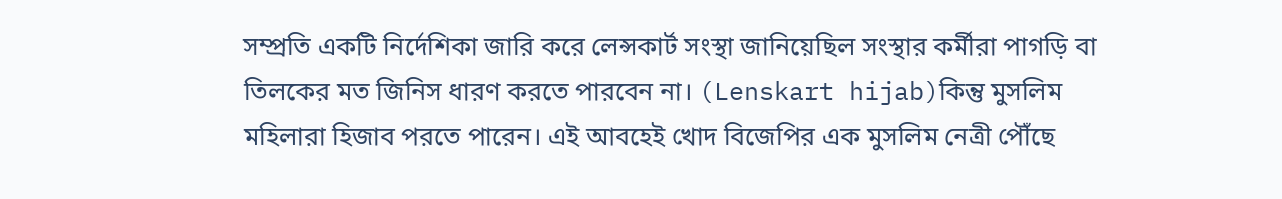সম্প্রতি একটি নির্দেশিকা জারি করে লেন্সকার্ট সংস্থা জানিয়েছিল সংস্থার কর্মীরা পাগড়ি বা তিলকের মত জিনিস ধারণ করতে পারবেন না। (Lenskart hijab)কিন্তু মুসলিম মহিলারা হিজাব পরতে পারেন। এই আবহেই খোদ বিজেপির এক মুসলিম নেত্রী পৌঁছে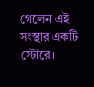গেলেন এই সংস্থার একটি স্টোরে।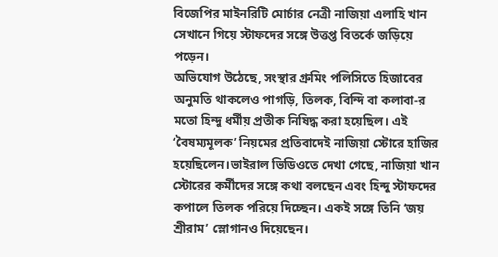বিজেপির মাইনরিটি মোর্চার নেত্রী নাজিয়া এলাহি খান সেখানে গিয়ে স্টাফদের সঙ্গে উত্তপ্ত বিতর্কে জড়িয়ে পড়েন।
অভিযোগ উঠেছে, সংস্থার গ্রুমিং পলিসিতে হিজাবের অনুমতি থাকলেও পাগড়ি, তিলক, বিন্দি বা কলাবা-র মতো হিন্দু ধর্মীয় প্রতীক নিষিদ্ধ করা হয়েছিল। এই ‘বৈষম্যমূলক’ নিয়মের প্রতিবাদেই নাজিয়া স্টোরে হাজির হয়েছিলেন।ভাইরাল ভিডিওতে দেখা গেছে, নাজিয়া খান স্টোরের কর্মীদের সঙ্গে কথা বলছেন এবং হিন্দু স্টাফদের কপালে তিলক পরিয়ে দিচ্ছেন। একই সঙ্গে তিনি ‘জয় শ্রীরাম’ স্লোগানও দিয়েছেন।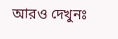আরও দেখুনঃ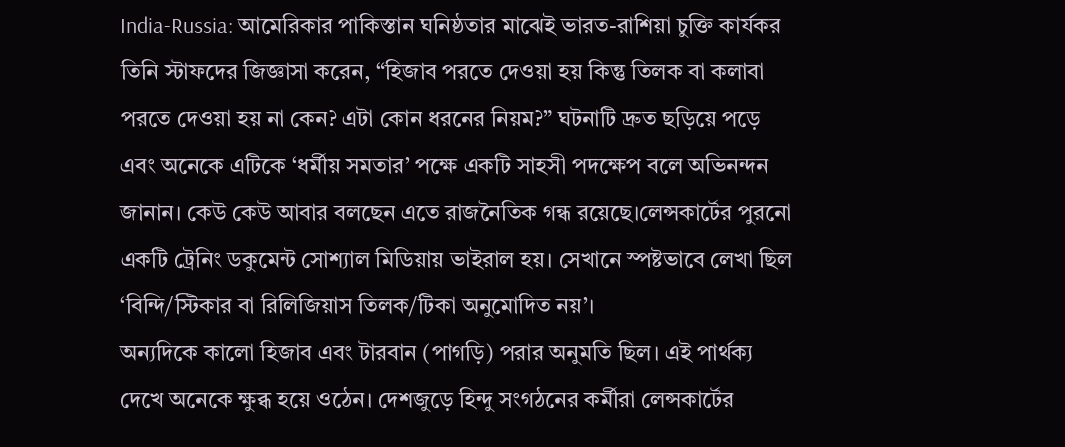India-Russia: আমেরিকার পাকিস্তান ঘনিষ্ঠতার মাঝেই ভারত-রাশিয়া চুক্তি কার্যকর
তিনি স্টাফদের জিজ্ঞাসা করেন, “হিজাব পরতে দেওয়া হয় কিন্তু তিলক বা কলাবা পরতে দেওয়া হয় না কেন? এটা কোন ধরনের নিয়ম?” ঘটনাটি দ্রুত ছড়িয়ে পড়ে এবং অনেকে এটিকে ‘ধর্মীয় সমতার’ পক্ষে একটি সাহসী পদক্ষেপ বলে অভিনন্দন জানান। কেউ কেউ আবার বলছেন এতে রাজনৈতিক গন্ধ রয়েছে।লেন্সকার্টের পুরনো একটি ট্রেনিং ডকুমেন্ট সোশ্যাল মিডিয়ায় ভাইরাল হয়। সেখানে স্পষ্টভাবে লেখা ছিল ‘বিন্দি/স্টিকার বা রিলিজিয়াস তিলক/টিকা অনুমোদিত নয়’।
অন্যদিকে কালো হিজাব এবং টারবান (পাগড়ি) পরার অনুমতি ছিল। এই পার্থক্য দেখে অনেকে ক্ষুব্ধ হয়ে ওঠেন। দেশজুড়ে হিন্দু সংগঠনের কর্মীরা লেন্সকার্টের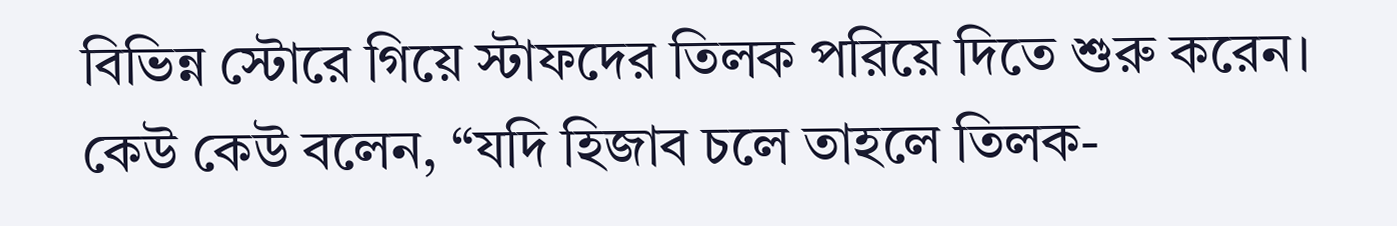বিভিন্ন স্টোরে গিয়ে স্টাফদের তিলক পরিয়ে দিতে শুরু করেন। কেউ কেউ বলেন, “যদি হিজাব চলে তাহলে তিলক-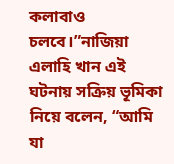কলাবাও চলবে।”নাজিয়া এলাহি খান এই ঘটনায় সক্রিয় ভূমিকা নিয়ে বলেন, “আমি যা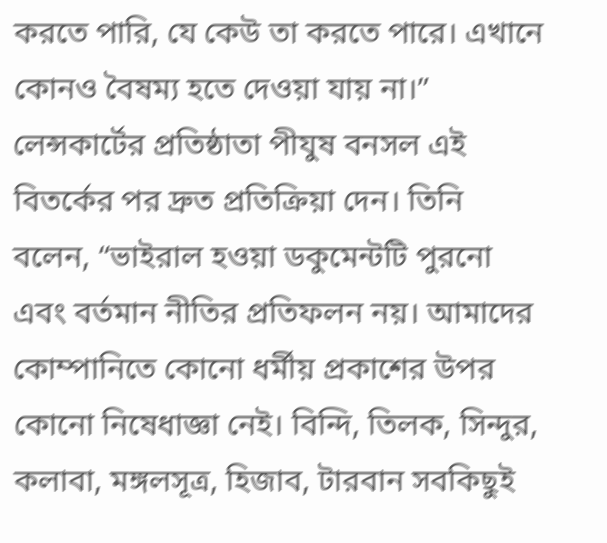করতে পারি, যে কেউ তা করতে পারে। এখানে কোনও বৈষম্য হতে দেওয়া যায় না।”
লেন্সকার্টের প্রতিষ্ঠাতা পীযুষ বনসল এই বিতর্কের পর দ্রুত প্রতিক্রিয়া দেন। তিনি বলেন, “ভাইরাল হওয়া ডকুমেন্টটি পুরনো এবং বর্তমান নীতির প্রতিফলন নয়। আমাদের কোম্পানিতে কোনো ধর্মীয় প্রকাশের উপর কোনো নিষেধাজ্ঞা নেই। বিন্দি, তিলক, সিন্দুর, কলাবা, মঙ্গলসূত্র, হিজাব, টারবান সবকিছুই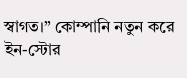স্বাগত।” কোম্পানি নতুন করে ইন-স্টোর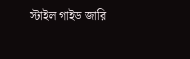স্টাইল গাইড জারি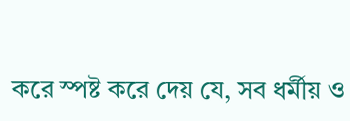করে স্পষ্ট করে দেয় যে, সব ধর্মীয় ও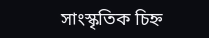সাংস্কৃতিক চিহ্ন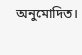অনুমোদিত।